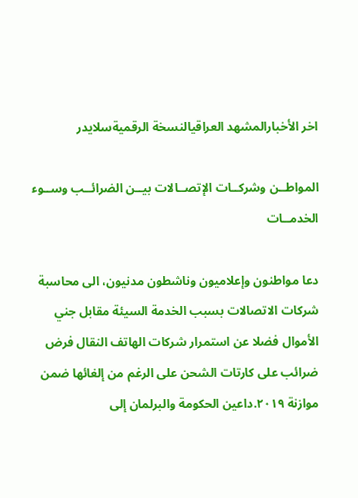اخر الأخبارالمشهد العراقيالنسخة الرقميةسلايدر

المواطــن وشركــات الإتصــالات بيــن الضرائــب وســوء الخدمــات

دعا مواطنون وإعلاميون وناشطون مدنيون، الى محاسبة شركات الاتصالات بسبب الخدمة السيئة مقابل جني الأموال فضلا عن استمرار شركات الهاتف النقال فرض ضرائب على كارتات الشحن على الرغم من إلغائها ضمن موازنة ٢٠١٩.داعين الحكومة والبرلمان إلى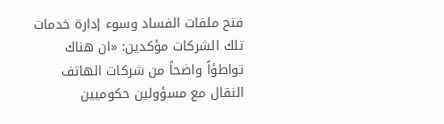فتح ملفات الفساد وسوء إدارة خدمات تلك الشركات مؤكدين: «ان هناك تواطؤاً واضحاً من شركات الهاتف النقال مع مسؤولين حكوميين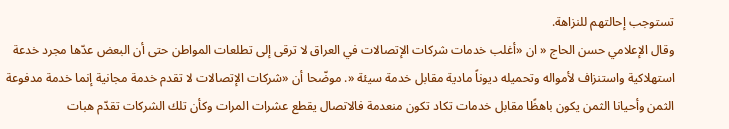تستوجب إحالتهم للنزاهة.
وقال الإعلامي حسن الحاج « ان «أغلب خدمات شركات الإتصالات في العراق لا ترقى إلى تطلعات المواطن حتى أن البعض عدّها مجرد خدعة استهلاكية واستنزاف لأمواله وتحميله ديوناً مادية مقابل خدمة سيئة «. موضّحا أن «شركات الإتصالات لا تقدم خدمة مجانية إنما خدمة مدفوعة الثمن وأحيانا الثمن يكون باهظًا مقابل خدمات تكاد تكون منعدمة فالاتصال يقطع عشرات المرات وكأن تلك الشركات تقدّم هبات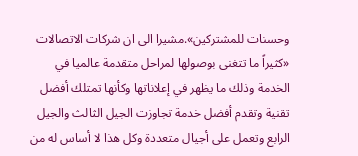وحسنات للمشتركين».مشيرا الى ان شركات الاتصالات «كثيراً ما تتغنى بوصولها لمراحل متقدمة عالميا في الخدمة وذلك ما يظهر في إعلاناتها وكأنها تمتلك أفضل تقنية وتقدم أفضل خدمة تجاوزت الجيل الثالث والجيل الرابع وتعمل على أجيال متعددة وكل هذا لا أساس له من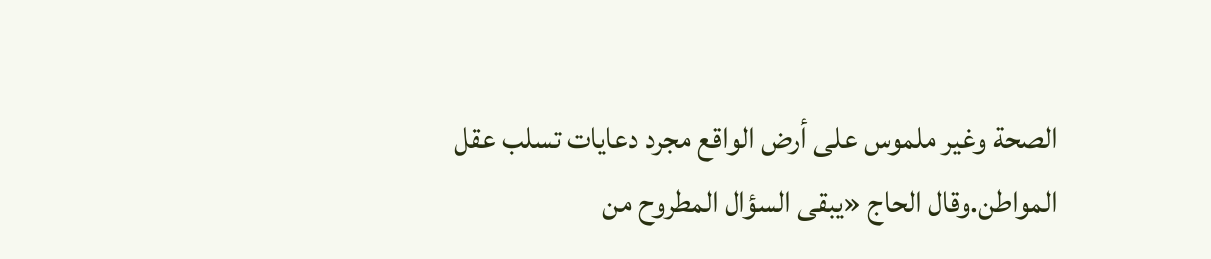الصحة وغير ملموس على أرض الواقع مجرد دعايات تسلب عقل المواطن.وقال الحاج «يبقى السؤال المطروح من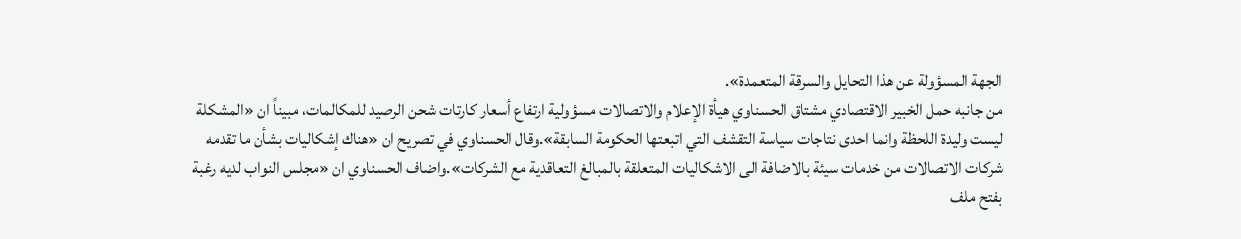الجهة المسؤولة عن هذا التحايل والسرقة المتعمدة».
من جانبه حمل الخبير الاقتصادي مشتاق الحسناوي هيأة الإعلام والاتصالات مسؤولية ارتفاع أسعار كارتات شحن الرصيد للمكالمات، مبيناً ان «المشكلة ليست وليدة اللحظة وانما احدى نتاجات سياسة التقشف التي اتبعتها الحكومة السابقة».وقال الحسناوي في تصريح ان «هناك إشكاليات بشأن ما تقدمه شركات الاتصالات من خدمات سيئة بالاضافة الى الاشكاليات المتعلقة بالمبالغ التعاقدية مع الشركات».واضاف الحسناوي ان «مجلس النواب لديه رغبة بفتح ملف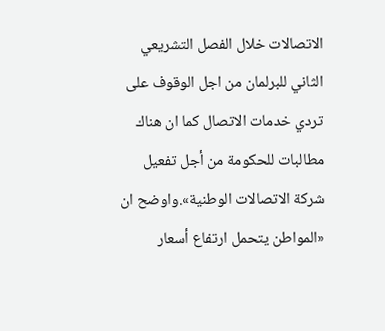الاتصالات خلال الفصل التشريعي الثاني للبرلمان من اجل الوقوف على تردي خدمات الاتصال كما ان هناك مطالبات للحكومة من أجل تفعيل شركة الاتصالات الوطنية».واوضح ان «المواطن يتحمل ارتفاع أسعار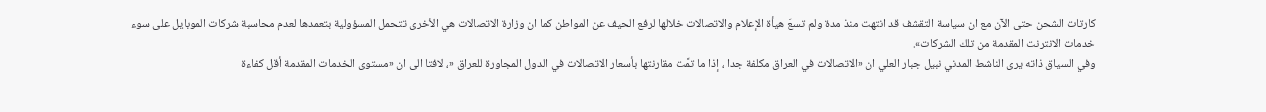كارتات الشحن حتى الآن مع ان سياسة التقشف قد انتهت منذ مدة ولم تسعَ هيأة الإعلام والاتصالات خلالها لرفع الحيف عن المواطن كما ان وزارة الاتصالات هي الأخرى تتحمل المسؤولية بتعمدها لعدم محاسبة شركات الموبايل على سوء خدمات الانترنت المقدمة من تلك الشركات».
وفي السياق ذاته يرى الناشط المدني نبيل جبار العلي ان «الاتصالات في العراق مكلفة جدا ، إذا ما تمَّت مقارنتها بأسعار الاتصالات في الدول المجاورة للعراق «، لافتا الى ان «مستوى الخدمات المقدمة أقل كفاءة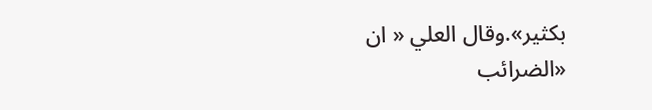بكثير».وقال العلي « ان «الضرائب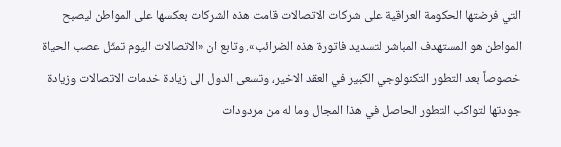التي فرضتها الحكومة العراقية على شركات الاتصالات قامت هذه الشركات بعكسها على المواطن ليصبح المواطن هو المستهدف المباشر لتسديد فاتورة هذه الضرائب». وتابع ان «الاتصالات اليوم تمثّل عصب الحياة خصوصاً بعد التطور التكنولوجي الكبير في العقد الاخير، وتسعى الدول الى زيادة خدمات الاتصالات وزيادة جودتها لتواكب التطور الحاصل في هذا المجال وما له من مردودات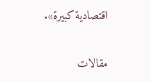اقتصادية كبيرة».

مقالات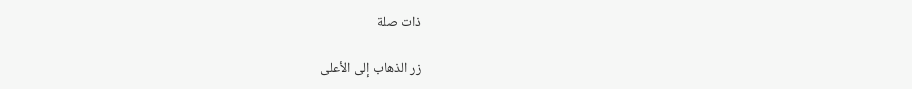ذات صلة

زر الذهاب إلى الأعلى